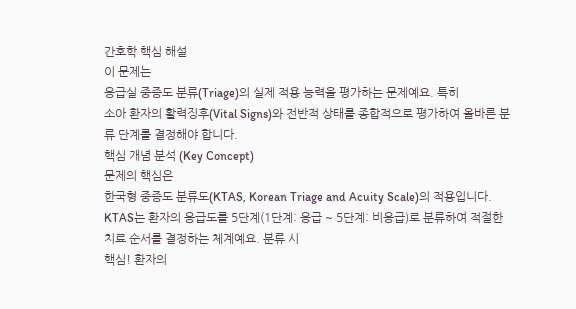간호학 핵심 해설
이 문제는
응급실 중증도 분류(Triage)의 실제 적용 능력을 평가하는 문제예요. 특히
소아 환자의 활력징후(Vital Signs)와 전반적 상태를 종합적으로 평가하여 올바른 분류 단계를 결정해야 합니다.
핵심 개념 분석 (Key Concept)
문제의 핵심은
한국형 중증도 분류도(KTAS, Korean Triage and Acuity Scale)의 적용입니다. KTAS는 환자의 응급도를 5단계(1단계: 응급 ~ 5단계: 비응급)로 분류하여 적절한 치료 순서를 결정하는 체계예요. 분류 시
핵심! 환자의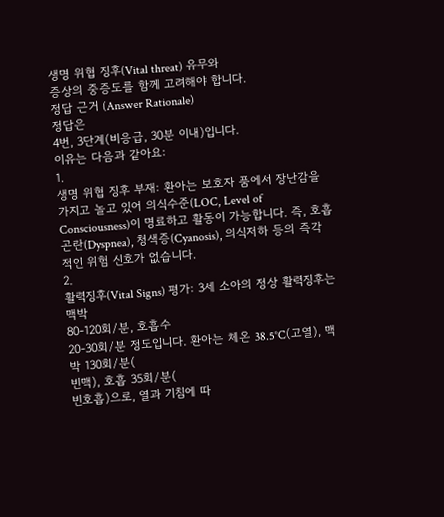생명 위협 징후(Vital threat) 유무와
증상의 중증도를 함께 고려해야 합니다.
정답 근거 (Answer Rationale)
정답은
4번, 3단계(비응급, 30분 이내)입니다.
이유는 다음과 같아요:
1.
생명 위협 징후 부재: 환아는 보호자 품에서 장난감을 가지고 놀고 있어 의식수준(LOC, Level of Consciousness)이 명료하고 활동이 가능합니다. 즉, 호흡곤란(Dyspnea), 청색증(Cyanosis), 의식저하 등의 즉각적인 위험 신호가 없습니다.
2.
활력징후(Vital Signs) 평가: 3세 소아의 정상 활력징후는 맥박
80-120회/분, 호흡수
20-30회/분 정도입니다. 환아는 체온 38.5°C(고열), 맥박 130회/분(
빈맥), 호흡 35회/분(
빈호흡)으로, 열과 기침에 따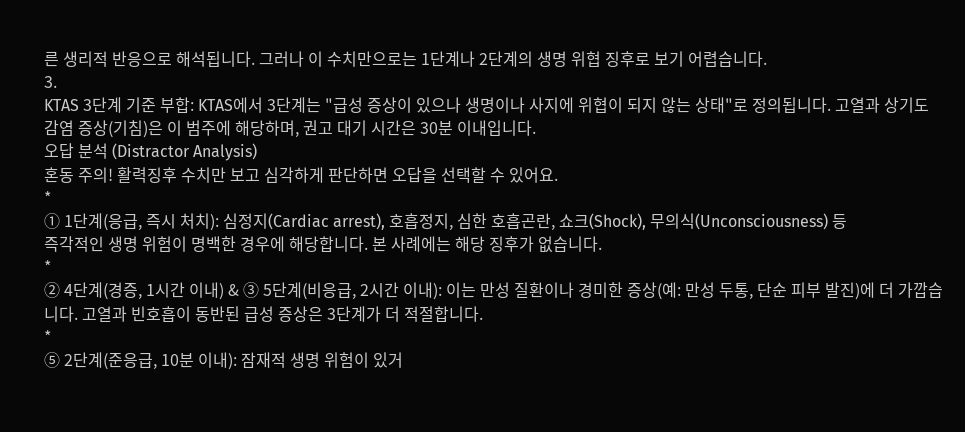른 생리적 반응으로 해석됩니다. 그러나 이 수치만으로는 1단계나 2단계의 생명 위협 징후로 보기 어렵습니다.
3.
KTAS 3단계 기준 부합: KTAS에서 3단계는 "급성 증상이 있으나 생명이나 사지에 위협이 되지 않는 상태"로 정의됩니다. 고열과 상기도 감염 증상(기침)은 이 범주에 해당하며, 권고 대기 시간은 30분 이내입니다.
오답 분석 (Distractor Analysis)
혼동 주의! 활력징후 수치만 보고 심각하게 판단하면 오답을 선택할 수 있어요.
*
① 1단계(응급, 즉시 처치): 심정지(Cardiac arrest), 호흡정지, 심한 호흡곤란, 쇼크(Shock), 무의식(Unconsciousness) 등
즉각적인 생명 위험이 명백한 경우에 해당합니다. 본 사례에는 해당 징후가 없습니다.
*
② 4단계(경증, 1시간 이내) & ③ 5단계(비응급, 2시간 이내): 이는 만성 질환이나 경미한 증상(예: 만성 두통, 단순 피부 발진)에 더 가깝습니다. 고열과 빈호흡이 동반된 급성 증상은 3단계가 더 적절합니다.
*
⑤ 2단계(준응급, 10분 이내): 잠재적 생명 위험이 있거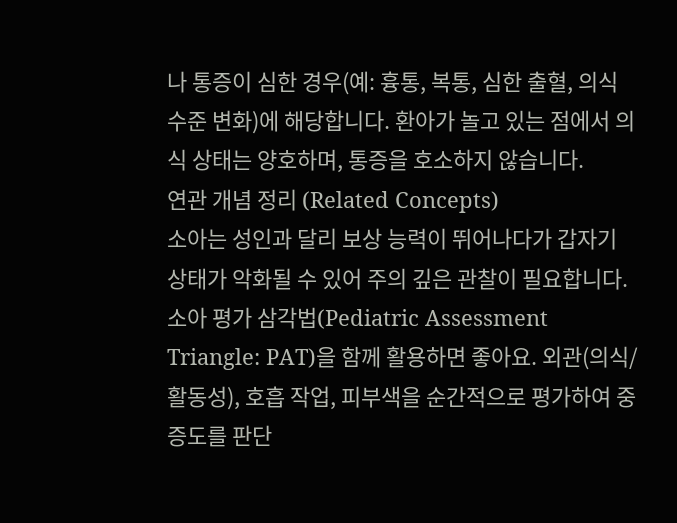나 통증이 심한 경우(예: 흉통, 복통, 심한 출혈, 의식 수준 변화)에 해당합니다. 환아가 놀고 있는 점에서 의식 상태는 양호하며, 통증을 호소하지 않습니다.
연관 개념 정리 (Related Concepts)
소아는 성인과 달리 보상 능력이 뛰어나다가 갑자기 상태가 악화될 수 있어 주의 깊은 관찰이 필요합니다.
소아 평가 삼각법(Pediatric Assessment Triangle: PAT)을 함께 활용하면 좋아요. 외관(의식/활동성), 호흡 작업, 피부색을 순간적으로 평가하여 중증도를 판단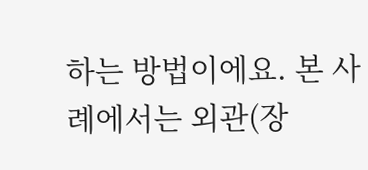하는 방법이에요. 본 사례에서는 외관(장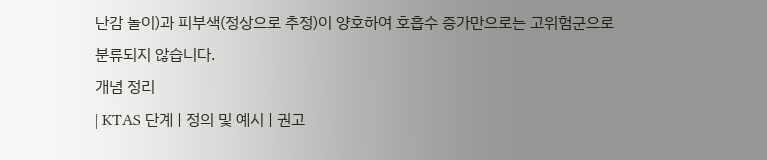난감 놀이)과 피부색(정상으로 추정)이 양호하여 호흡수 증가만으로는 고위험군으로 분류되지 않습니다.
개념 정리
| KTAS 단계 | 정의 및 예시 | 권고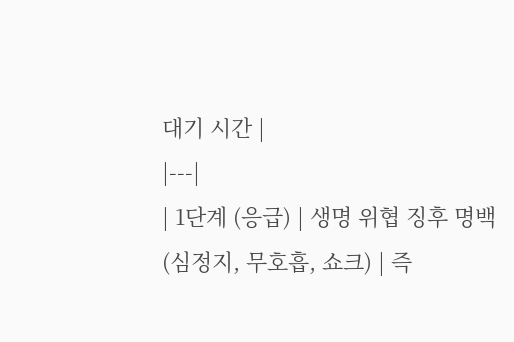대기 시간 |
|---|
| 1단계 (응급) | 생명 위협 징후 명백 (심정지, 무호흡, 쇼크) | 즉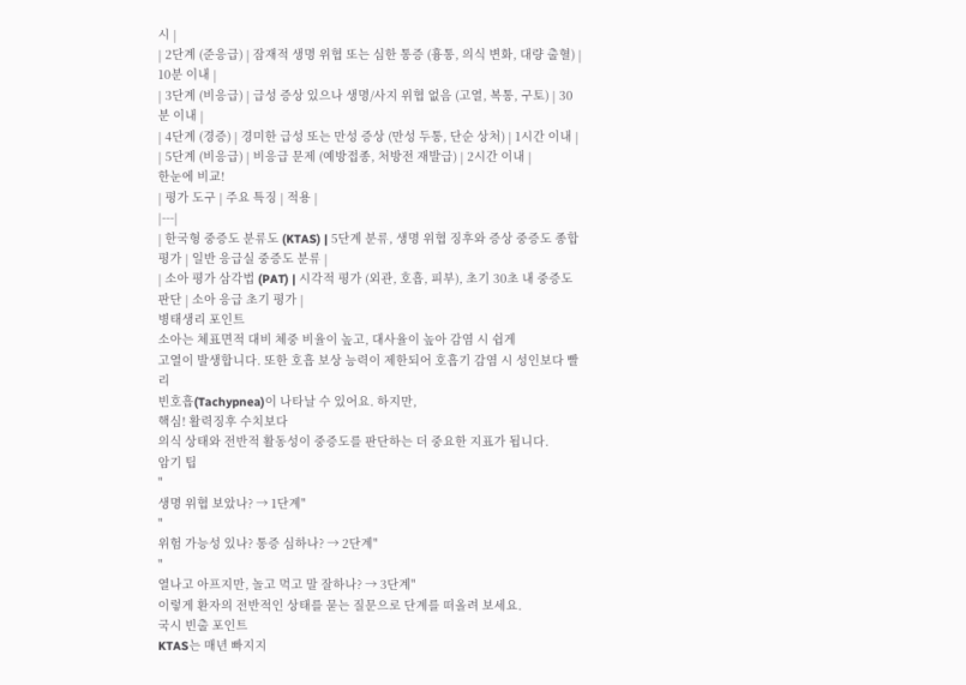시 |
| 2단계 (준응급) | 잠재적 생명 위협 또는 심한 통증 (흉통, 의식 변화, 대량 출혈) | 10분 이내 |
| 3단계 (비응급) | 급성 증상 있으나 생명/사지 위협 없음 (고열, 복통, 구토) | 30분 이내 |
| 4단계 (경증) | 경미한 급성 또는 만성 증상 (만성 두통, 단순 상처) | 1시간 이내 |
| 5단계 (비응급) | 비응급 문제 (예방접종, 처방전 재발급) | 2시간 이내 |
한눈에 비교!
| 평가 도구 | 주요 특징 | 적용 |
|---|
| 한국형 중증도 분류도 (KTAS) | 5단계 분류, 생명 위협 징후와 증상 중증도 종합 평가 | 일반 응급실 중증도 분류 |
| 소아 평가 삼각법 (PAT) | 시각적 평가 (외관, 호흡, 피부), 초기 30초 내 중증도 판단 | 소아 응급 초기 평가 |
병태생리 포인트
소아는 체표면적 대비 체중 비율이 높고, 대사율이 높아 감염 시 쉽게
고열이 발생합니다. 또한 호흡 보상 능력이 제한되어 호흡기 감염 시 성인보다 빨리
빈호흡(Tachypnea)이 나타날 수 있어요. 하지만,
핵심! 활력징후 수치보다
의식 상태와 전반적 활동성이 중증도를 판단하는 더 중요한 지표가 됩니다.
암기 팁
"
생명 위협 보았나? → 1단계"
"
위험 가능성 있나? 통증 심하나? → 2단계"
"
열나고 아프지만, 놀고 먹고 말 잘하나? → 3단계"
이렇게 환자의 전반적인 상태를 묻는 질문으로 단계를 떠올려 보세요.
국시 빈출 포인트
KTAS는 매년 빠지지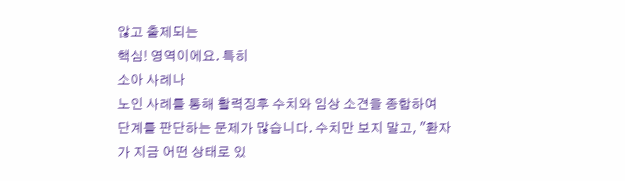않고 출제되는
핵심! 영역이에요. 특히
소아 사례나
노인 사례를 통해 활력징후 수치와 임상 소견을 종합하여 단계를 판단하는 문제가 많습니다. 수치만 보지 말고, "환자가 지금 어떤 상태로 있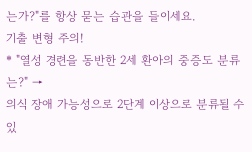는가?"를 항상 묻는 습관을 들이세요.
기출 변형 주의!
* "열성 경련을 동반한 2세 환아의 중증도 분류는?" →
의식 장애 가능성으로 2단계 이상으로 분류될 수 있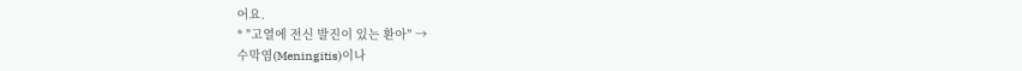어요.
* "고열에 전신 발진이 있는 환아" →
수막염(Meningitis)이나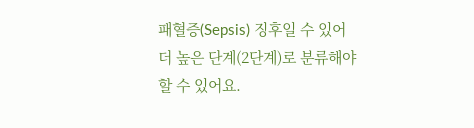패혈증(Sepsis) 징후일 수 있어 더 높은 단계(2단계)로 분류해야 할 수 있어요.